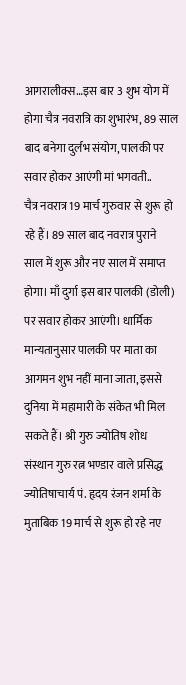आगरालीक्स…इस बार 3 शुभ योग में होगा चैत्र नवरात्रि का शुभारंभ, 89 साल बाद बनेगा दुर्लभ संयोग, पालकी पर सवार होकर आएंगी मां भगवती..
चैत्र नवरात्र 19 मार्च गुरुवार से शुरू हो रहे हैं। 89 साल बाद नवरात्र पुराने साल में शुरू और नए साल में समाप्त होगा। माँ दुर्गा इस बार पालकी (डोली) पर सवार होकर आएंगी। धार्मिक मान्यतानुसार पालकी पर माता का आगमन शुभ नहीं माना जाता, इससे दुनिया में महामारी के संकेत भी मिल सकते हैं। श्री गुरु ज्योतिष शोध संस्थान गुरु रत्न भण्डार वाले प्रसिद्ध ज्योतिषाचार्य पं. हृदय रंजन शर्मा के मुताबिक 19 मार्च से शुरू हो रहे नए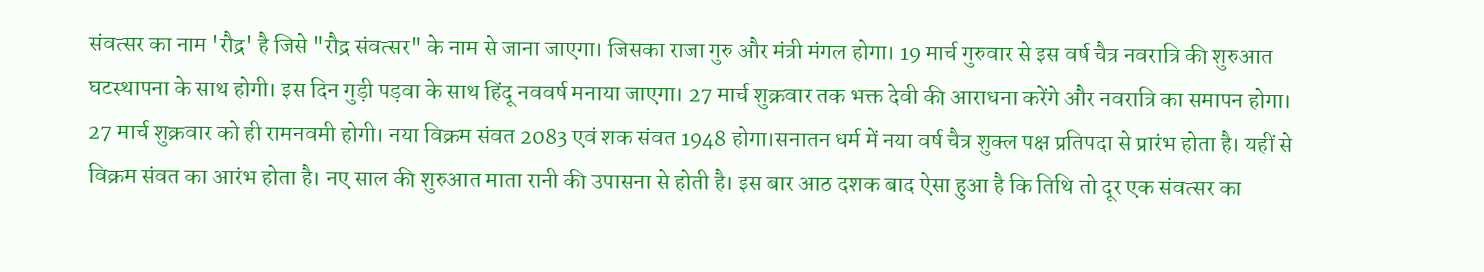संवत्सर का नाम 'रौद्र' है जिसे "रौद्र संवत्सर" के नाम से जाना जाएगा। जिसका राजा गुरु और मंत्री मंगल होगा। 19 मार्च गुरुवार से इस वर्ष चैत्र नवरात्रि की शुरुआत घटस्थापना के साथ होगी। इस दिन गुड़ी पड़वा के साथ हिंदू नववर्ष मनाया जाएगा। 27 मार्च शुक्रवार तक भक्त देवी की आराधना करेंगे और नवरात्रि का समापन होगा। 27 मार्च शुक्रवार को ही रामनवमी होगी। नया विक्रम संवत 2083 एवं शक संवत 1948 होगा।सनातन धर्म में नया वर्ष चैत्र शुक्ल पक्ष प्रतिपदा से प्रारंभ होता है। यहीं से विक्रम संवत का आरंभ होता है। नए साल की शुरुआत माता रानी की उपासना से होती है। इस बार आठ दशक बाद ऐसा हुआ है कि तिथि तो दूर एक संवत्सर का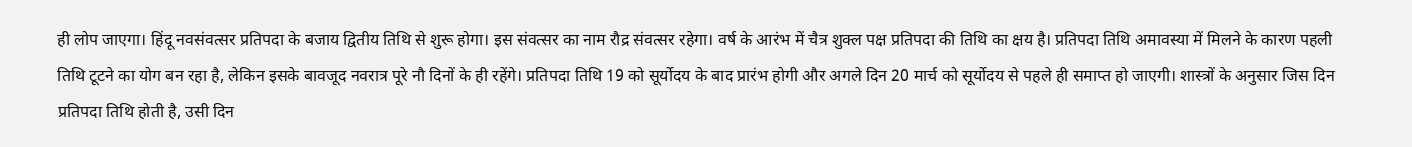ही लोप जाएगा। हिंदू नवसंवत्सर प्रतिपदा के बजाय द्वितीय तिथि से शुरू होगा। इस संवत्सर का नाम रौद्र संवत्सर रहेगा। वर्ष के आरंभ में चैत्र शुक्ल पक्ष प्रतिपदा की तिथि का क्षय है। प्रतिपदा तिथि अमावस्या में मिलने के कारण पहली तिथि टूटने का योग बन रहा है, लेकिन इसके बावजूद नवरात्र पूरे नौ दिनों के ही रहेंगे। प्रतिपदा तिथि 19 को सूर्योदय के बाद प्रारंभ होगी और अगले दिन 20 मार्च को सूर्योदय से पहले ही समाप्त हो जाएगी। शास्त्रों के अनुसार जिस दिन प्रतिपदा तिथि होती है, उसी दिन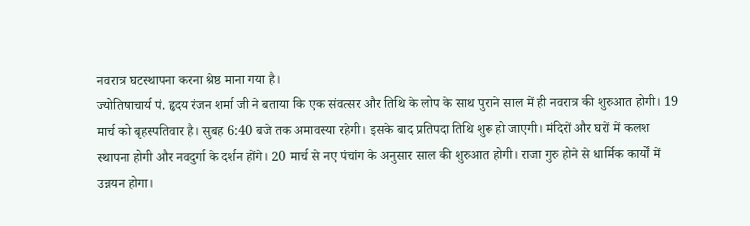नवरात्र घटस्थापना करना श्रेष्ठ माना गया है।
ज्योतिषाचार्य पं. हृदय रंजन शर्मा जी ने बताया कि एक संवत्सर और तिथि के लोप के साथ पुराने साल में ही नवरात्र की शुरुआत होगी। 19 मार्च को बृहस्पतिवार है। सुबह 6:40 बजे तक अमावस्या रहेगी। इसके बाद प्रतिपदा तिथि शुरू हो जाएगी। मंदिरों और घरों में कलश स्थापना होगी और नवदुर्गा के दर्शन होंगे। 20 मार्च से नए पंचांग के अनुसार साल की शुरुआत होगी। राजा गुरु होने से धार्मिक कार्यों में उन्नयन होगा।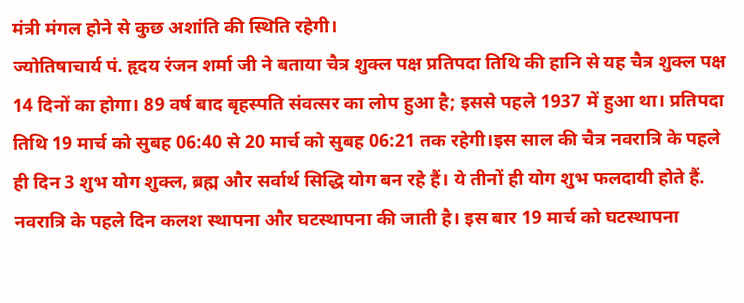मंत्री मंगल होने से कुछ अशांति की स्थिति रहेगी।
ज्योतिषाचार्य पं. हृदय रंजन शर्मा जी ने बताया चैत्र शुक्ल पक्ष प्रतिपदा तिथि की हानि से यह चैत्र शुक्ल पक्ष 14 दिनों का होगा। 89 वर्ष बाद बृहस्पति संवत्सर का लोप हुआ है; इससे पहले 1937 में हुआ था। प्रतिपदा तिथि 19 मार्च को सुबह 06:40 से 20 मार्च को सुबह 06:21 तक रहेगी।इस साल की चैत्र नवरात्रि के पहले ही दिन 3 शुभ योग शुक्ल, ब्रह्म और सर्वार्थ सिद्धि योग बन रहे हैं। ये तीनों ही योग शुभ फलदायी होते हैं. नवरात्रि के पहले दिन कलश स्थापना और घटस्थापना की जाती है। इस बार 19 मार्च को घटस्थापना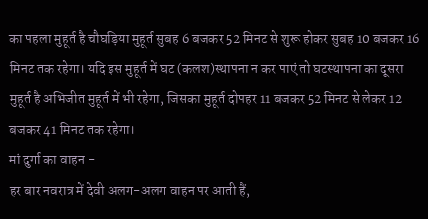का पहला मुहूर्त है चौघड़िया मुहूर्त सुबह 6 बजकर 52 मिनट से शुरू होकर सुबह 10 बजकर 16 मिनट तक रहेगा। यदि इस मुहूर्त में घट (कलश)स्थापना न कर पाएं तो घटस्थापना का दूसरा मुहूर्त है अभिजीत मुहूर्त में भी रहेगा, जिसका मुहूर्त दोपहर 11 बजकर 52 मिनट से लेकर 12 बजकर 41 मिनट तक रहेगा।
मां दुर्गा का वाहन -
हर बार नवरात्र में देवी अलग-अलग वाहन पर आती हैं,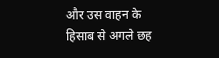और उस वाहन के हिसाब से अगले छह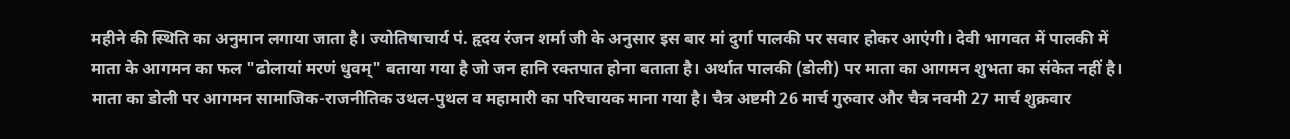महीने की स्थिति का अनुमान लगाया जाता है। ज्योतिषाचार्य पं. हृदय रंजन शर्मा जी के अनुसार इस बार मां दुर्गा पालकी पर सवार होकर आएंगी। देवी भागवत में पालकी में माता के आगमन का फल "ढोलायां मरणं धुवम्" बताया गया है जो जन हानि रक्तपात होना बताता है। अर्थात पालकी (डोली) पर माता का आगमन शुभता का संकेत नहीं है। माता का डोली पर आगमन सामाजिक-राजनीतिक उथल-पुथल व महामारी का परिचायक माना गया है। चैत्र अष्टमी 26 मार्च गुरुवार और चैत्र नवमी 27 मार्च शुक्रवार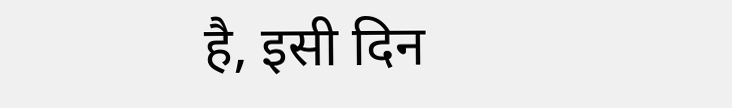है, इसी दिन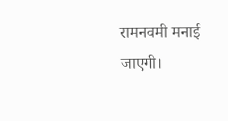रामनवमी मनाई जाएगी।